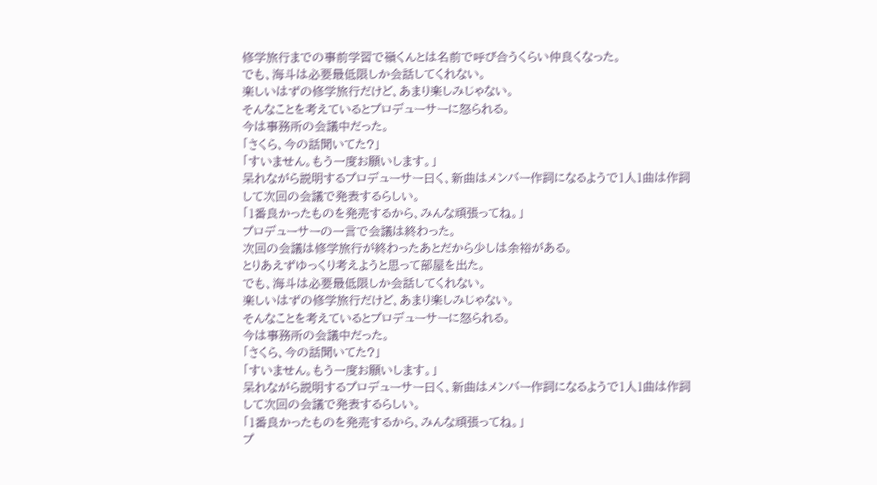修学旅行までの事前学習で嶺くんとは名前で呼び合うくらい仲良くなった。
でも、海斗は必要最低限しか会話してくれない。
楽しいはずの修学旅行だけど、あまり楽しみじゃない。
そんなことを考えているとプロデューサーに怒られる。
今は事務所の会議中だった。
「さくら、今の話聞いてた?」
「すいません。もう一度お願いします。」
呆れながら説明するプロデューサー曰く、新曲はメンバー作詞になるようで1人1曲は作詞して次回の会議で発表するらしい。
「1番良かったものを発売するから、みんな頑張ってね。」
プロデューサーの一言で会議は終わった。
次回の会議は修学旅行が終わったあとだから少しは余裕がある。
とりあえずゆっくり考えようと思って部屋を出た。
でも、海斗は必要最低限しか会話してくれない。
楽しいはずの修学旅行だけど、あまり楽しみじゃない。
そんなことを考えているとプロデューサーに怒られる。
今は事務所の会議中だった。
「さくら、今の話聞いてた?」
「すいません。もう一度お願いします。」
呆れながら説明するプロデューサー曰く、新曲はメンバー作詞になるようで1人1曲は作詞して次回の会議で発表するらしい。
「1番良かったものを発売するから、みんな頑張ってね。」
プ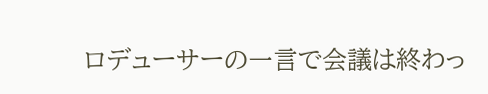ロデューサーの一言で会議は終わっ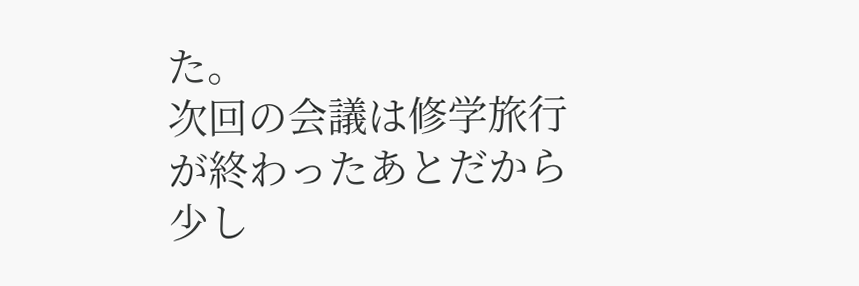た。
次回の会議は修学旅行が終わったあとだから少し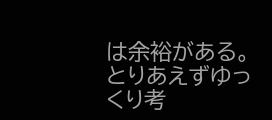は余裕がある。
とりあえずゆっくり考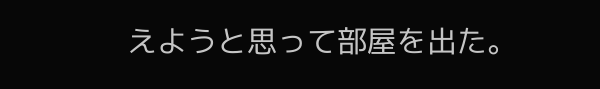えようと思って部屋を出た。